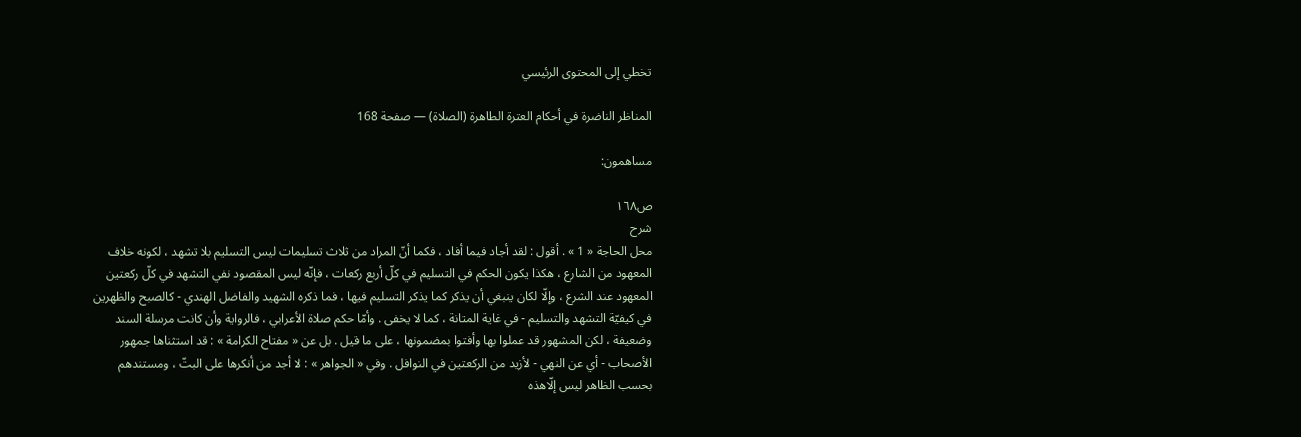تخطي إلى المحتوى الرئيسي

المناظر الناضرة في أحكام العترة الطاهرة (الصلاة) — صفحة 168

مساهمون:

ص١٦٨
شرح
محل الحاجة « 1 » . أقول : لقد أجاد فيما أفاد ، فكما أنّ المراد من ثلاث تسليمات ليس التسليم بلا تشهد ، لكونه خلاف المعهود من الشارع ، هكذا يكون الحكم في التسليم في كلّ أربع ركعات ، فإنّه ليس المقصود نفي التشهد في كلّ ركعتين المعهود عند الشرع ، وإلّا لكان ينبغي أن يذكر كما يذكر التسليم فيها ، فما ذكره الشهيد والفاضل الهندي - كالصبح والظهرين في كيفيّة التشهد والتسليم - في غاية المتانة ، كما لا يخفى . وأمّا حكم صلاة الأعرابي ، فالرواية وأن كانت مرسلة السند وضعيفة ، لكن المشهور قد عملوا بها وأفتوا بمضمونها ، على ما قيل . بل عن « مفتاح الكرامة » : قد استثناها جمهور الأصحاب - أي عن النهي - لأزيد من الركعتين في النوافل . وفي « الجواهر » : لا أجد من أنكرها على البتّ ، ومستندهم بحسب الظاهر ليس إلّاهذه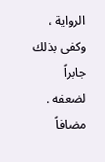الرواية ، وكفى بذلك جابراً لضعفه . مضافاً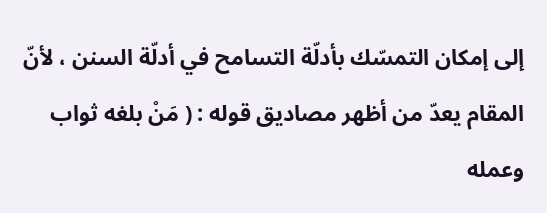إلى إمكان التمسّك بأدلّة التسامح في أدلّة السنن ، لأنّ المقام يعدّ من أظهر مصاديق قوله : ( مَنْ بلغه ثواب وعمله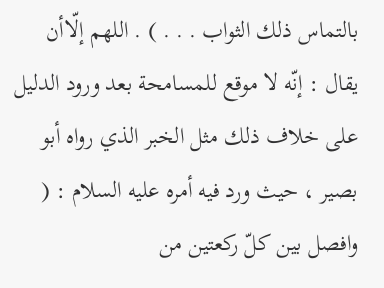بالتماس ذلك الثواب . . . ) . اللهم إلّاأن يقال : إنّه لا موقع للمسامحة بعد ورود الدليل على خلاف ذلك مثل الخبر الذي رواه أبو بصير ، حيث ورد فيه أمره عليه السلام : ( وافصل بين كلّ ركعتين من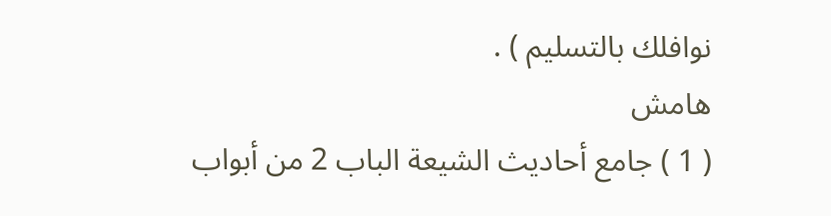نوافلك بالتسليم ) .
هامش
( 1 ) جامع أحاديث الشيعة الباب 2 من أبواب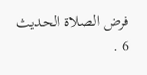فرض الصلاة الحديث 6 .